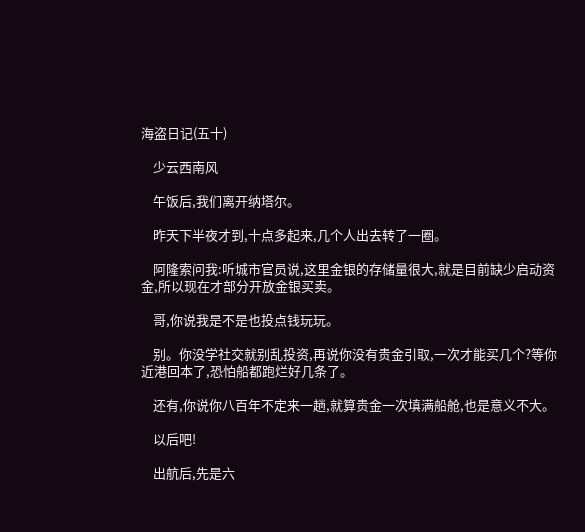海盗日记(五十)

    少云西南风

    午饭后,我们离开纳塔尔。

    昨天下半夜才到,十点多起来,几个人出去转了一圈。

    阿隆索问我:听城市官员说,这里金银的存储量很大,就是目前缺少启动资金,所以现在才部分开放金银买卖。

    哥,你说我是不是也投点钱玩玩。

    别。你没学社交就别乱投资,再说你没有贵金引取,一次才能买几个?等你近港回本了,恐怕船都跑烂好几条了。

    还有,你说你八百年不定来一趟,就算贵金一次填满船舱,也是意义不大。

    以后吧!

    出航后,先是六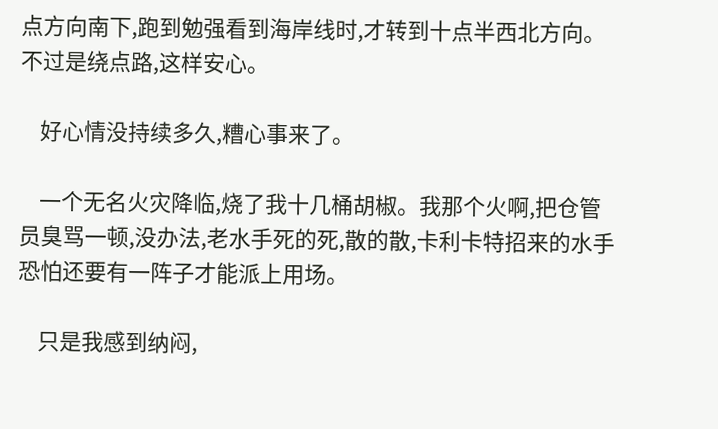点方向南下,跑到勉强看到海岸线时,才转到十点半西北方向。不过是绕点路,这样安心。

    好心情没持续多久,糟心事来了。

    一个无名火灾降临,烧了我十几桶胡椒。我那个火啊,把仓管员臭骂一顿,没办法,老水手死的死,散的散,卡利卡特招来的水手恐怕还要有一阵子才能派上用场。

    只是我感到纳闷,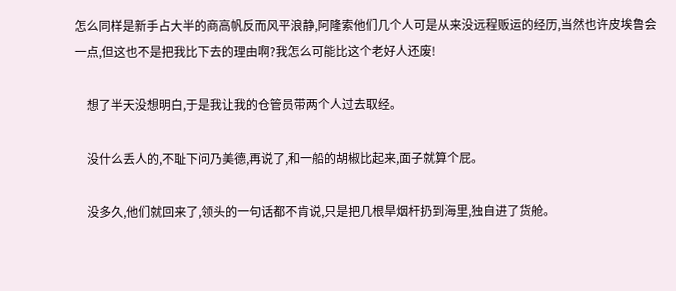怎么同样是新手占大半的商高帆反而风平浪静,阿隆索他们几个人可是从来没远程贩运的经历,当然也许皮埃鲁会一点,但这也不是把我比下去的理由啊?我怎么可能比这个老好人还废!

    想了半天没想明白,于是我让我的仓管员带两个人过去取经。

    没什么丢人的,不耻下问乃美德,再说了,和一船的胡椒比起来,面子就算个屁。

    没多久,他们就回来了,领头的一句话都不肯说,只是把几根旱烟杆扔到海里,独自进了货舱。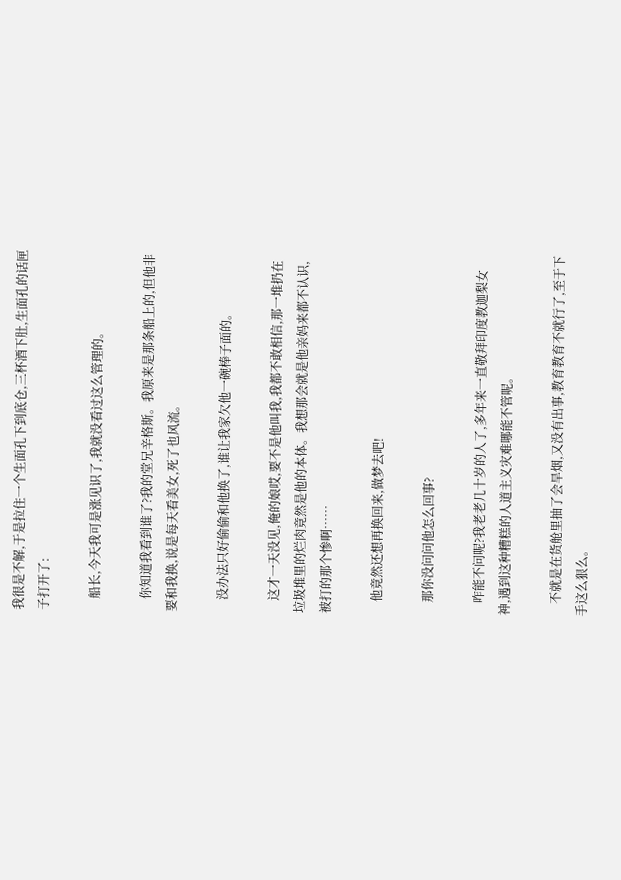我很是不解,于是拉住一个生面孔下到底仓,三杯酒下肚,生面孔的话匣子打开了:

    船长,今天我可是涨见识了,我就没看过这么管理的。

    你知道我看到谁了?我的堂兄辛格斯。我原来是那条船上的,但他非要和我换,说是每天看美女,死了也风流。

    没办法只好偷偷和他换了,谁让我家欠他一碗棒子面的。

    这才一天没见,俺的娘哎,要不是他叫我,我都不敢相信,那一堆扔在垃圾堆里的烂肉竟然是他的本体。我想那会就是他亲妈来都不认识,被打的那个惨啊……

    他竟然还想再换回来,做梦去吧!

    那你没问问他怎么回事?

    咋能不问呢?我老老几十岁的人了,多年来一直敬拜印度教迦梨女神,遇到这种糟糕的人道主义灾难哪能不管呢。

    不就是在货舱里抽了会旱烟,又没有出事,教育教育不就行了,至于下手这么狠么。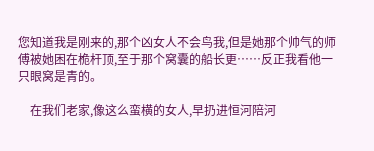您知道我是刚来的,那个凶女人不会鸟我,但是她那个帅气的师傅被她困在桅杆顶,至于那个窝囊的船长更……反正我看他一只眼窝是青的。

    在我们老家,像这么蛮横的女人,早扔进恒河陪河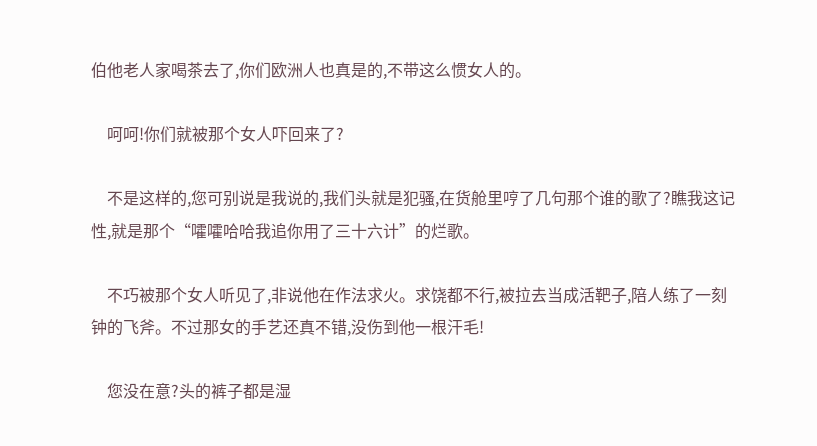伯他老人家喝茶去了,你们欧洲人也真是的,不带这么惯女人的。

    呵呵!你们就被那个女人吓回来了?

    不是这样的,您可别说是我说的,我们头就是犯骚,在货舱里哼了几句那个谁的歌了?瞧我这记性,就是那个“嚯嚯哈哈我追你用了三十六计”的烂歌。

    不巧被那个女人听见了,非说他在作法求火。求饶都不行,被拉去当成活靶子,陪人练了一刻钟的飞斧。不过那女的手艺还真不错,没伤到他一根汗毛!

    您没在意?头的裤子都是湿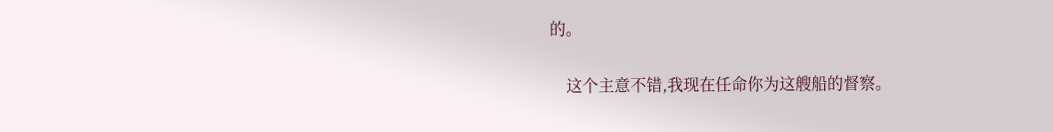的。

    这个主意不错,我现在任命你为这艘船的督察。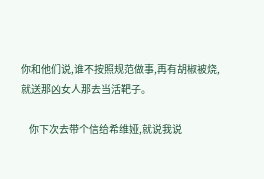你和他们说,谁不按照规范做事,再有胡椒被烧,就送那凶女人那去当活靶子。

    你下次去带个信给希维娅,就说我说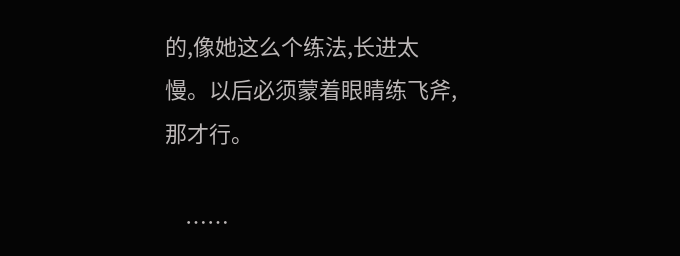的,像她这么个练法,长进太慢。以后必须蒙着眼睛练飞斧,那才行。

    ……